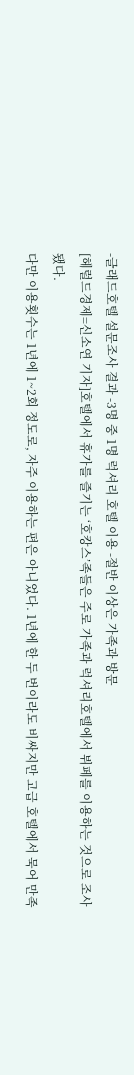-글래드호텔 설문조사 결과 -3명 중 1명 럭셔리 호텔 이용 -절반 이상은 가족과 방문
[헤럴드경제=신소연 기자]호텔에서 휴가를 즐기는 ‘호캉스’족들은 주로 가족과 럭셔리호텔에서 뷔페를 이용하는 것으로 조사됐다.
다만 이용횟수는 1년에 1~2회 정도로, 자주 이용하는 편은 아니었다. 1년에 한 두 번이라도 비싸지만 고급 호텔에서 묵어 만족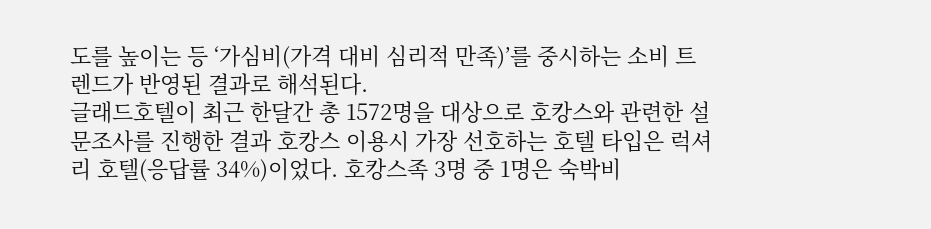도를 높이는 등 ‘가심비(가격 대비 심리적 만족)’를 중시하는 소비 트렌드가 반영된 결과로 해석된다.
글래드호텔이 최근 한달간 총 1572명을 대상으로 호캉스와 관련한 설문조사를 진행한 결과 호캉스 이용시 가장 선호하는 호텔 타입은 럭셔리 호텔(응답률 34%)이었다. 호캉스족 3명 중 1명은 숙박비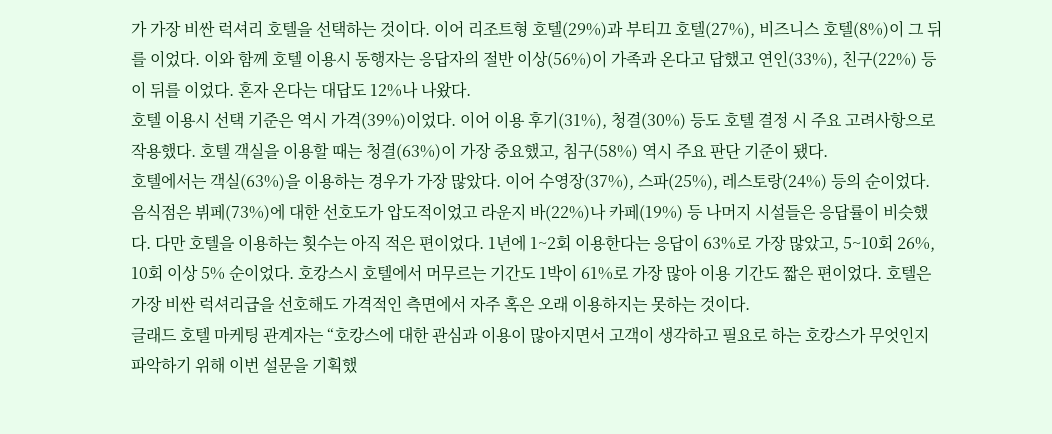가 가장 비싼 럭셔리 호텔을 선택하는 것이다. 이어 리조트형 호텔(29%)과 부티끄 호텔(27%), 비즈니스 호텔(8%)이 그 뒤를 이었다. 이와 함께 호텔 이용시 동행자는 응답자의 절반 이상(56%)이 가족과 온다고 답했고 연인(33%), 친구(22%) 등이 뒤를 이었다. 혼자 온다는 대답도 12%나 나왔다.
호텔 이용시 선택 기준은 역시 가격(39%)이었다. 이어 이용 후기(31%), 청결(30%) 등도 호텔 결정 시 주요 고려사항으로 작용했다. 호텔 객실을 이용할 때는 청결(63%)이 가장 중요했고, 침구(58%) 역시 주요 판단 기준이 됐다.
호텔에서는 객실(63%)을 이용하는 경우가 가장 많았다. 이어 수영장(37%), 스파(25%), 레스토랑(24%) 등의 순이었다. 음식점은 뷔페(73%)에 대한 선호도가 압도적이었고 라운지 바(22%)나 카페(19%) 등 나머지 시설들은 응답률이 비슷했다. 다만 호텔을 이용하는 횟수는 아직 적은 편이었다. 1년에 1~2회 이용한다는 응답이 63%로 가장 많았고, 5~10회 26%, 10회 이상 5% 순이었다. 호캉스시 호텔에서 머무르는 기간도 1박이 61%로 가장 많아 이용 기간도 짧은 편이었다. 호텔은 가장 비싼 럭셔리급을 선호해도 가격적인 측면에서 자주 혹은 오래 이용하지는 못하는 것이다.
글래드 호텔 마케팅 관계자는 “호캉스에 대한 관심과 이용이 많아지면서 고객이 생각하고 필요로 하는 호캉스가 무엇인지 파악하기 위해 이번 설문을 기획했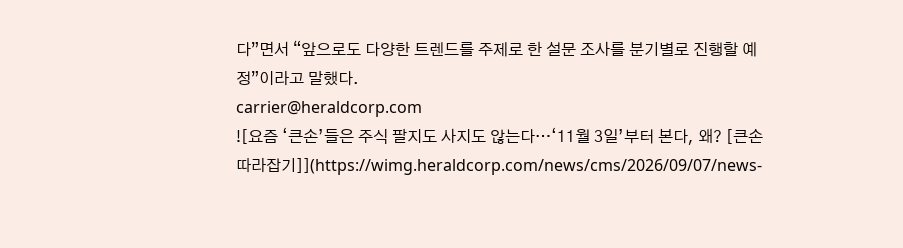다”면서 “앞으로도 다양한 트렌드를 주제로 한 설문 조사를 분기별로 진행할 예정”이라고 말했다.
carrier@heraldcorp.com
![요즘 ‘큰손’들은 주식 팔지도 사지도 않는다…‘11월 3일’부터 본다, 왜? [큰손 따라잡기]](https://wimg.heraldcorp.com/news/cms/2026/09/07/news-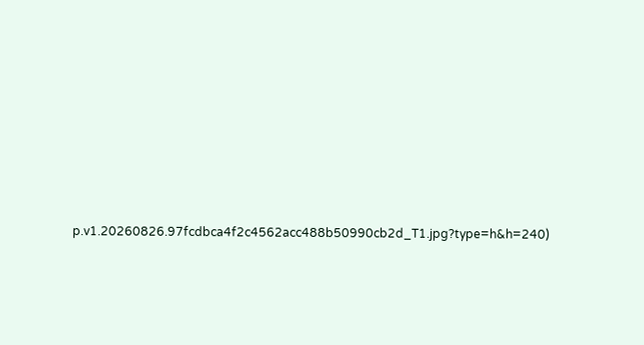p.v1.20260826.97fcdbca4f2c4562acc488b50990cb2d_T1.jpg?type=h&h=240)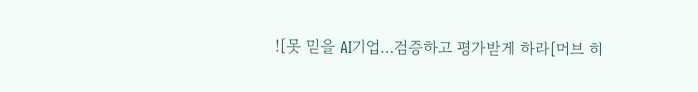![못 믿을 AI기업…검증하고 평가받게 하라[머브 히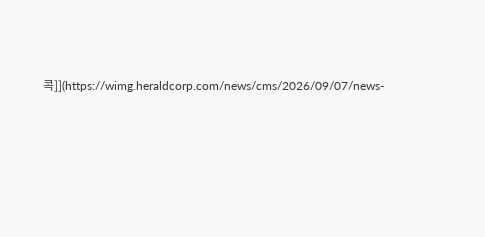콕]](https://wimg.heraldcorp.com/news/cms/2026/09/07/news-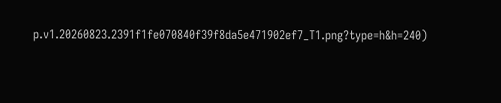p.v1.20260823.2391f1fe070840f39f8da5e471902ef7_T1.png?type=h&h=240)